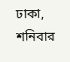ঢাকা, শনিবার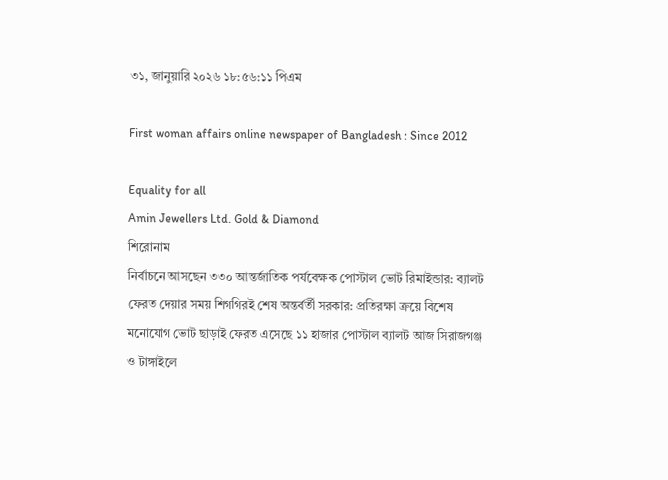৩১, জানুয়ারি ২০২৬ ১৮:৫৬:১১ পিএম

First woman affairs online newspaper of Bangladesh : Since 2012

Equality for all
Amin Jewellers Ltd. Gold & Diamond
শিরোনাম
নির্বাচনে আসছেন ৩৩০ আন্তর্জাতিক পর্যবেক্ষক পোস্টাল ভোট রিমাইন্ডার: ব্যালট ফেরত দেয়ার সময় শিগগিরই শেষ অন্তর্বর্তী সরকার: প্রতিরক্ষা ক্রয়ে বিশেষ মনোযোগ ভোট ছাড়াই ফেরত এসেছে ১১ হাজার পোস্টাল ব্যালট আজ সিরাজগঞ্জ ও টাঙ্গাইলে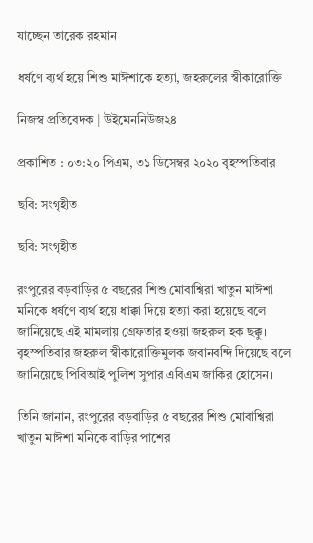যাচ্ছেন তারেক রহমান

ধর্ষণে ব্যর্থ হয়ে শিশু মাঈশাকে হত্যা, জহরুলের স্বীকারোক্তি

নিজস্ব প্রতিবেদক | উইমেননিউজ২৪

প্রকাশিত : ০৩:২০ পিএম, ৩১ ডিসেম্বর ২০২০ বৃহস্পতিবার

ছবি: সংগৃহীত

ছবি: সংগৃহীত

রংপুরের বড়বাড়ির ৫ বছরের শিশু মোবাশ্বিরা খাতুন মাঈশা মনিকে ধর্ষণে ব্যর্থ হয়ে ধাক্কা দিয়ে হত্যা করা হয়েছে বলে জানিয়েছে এই মামলায় গ্রেফতার হওয়া জহরুল হক ছক্কু। বৃহস্পতিবার জহরুল স্বীকারোক্তিমুলক জবানবন্দি দিয়েছে বলে জানিয়েছে পিবিআই পুলিশ সুপার এবিএম জাকির হোসেন।

তিনি জানান, রংপুরের বড়বাড়ির ৫ বছরের শিশু মোবাশ্বিরা খাতুন মাঈশা মনিকে বাড়ির পাশের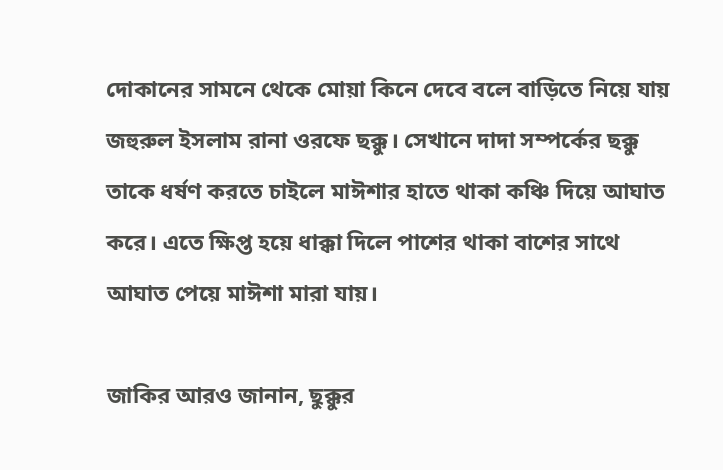দোকানের সামনে থেকে মোয়া কিনে দেবে বলে বাড়িতে নিয়ে যায় জহুরুল ইসলাম রানা ওরফে ছক্কু। সেখানে দাদা সম্পর্কের ছক্কু তাকে ধর্ষণ করতে চাইলে মাঈশার হাতে থাকা কঞ্চি দিয়ে আঘাত করে। এতে ক্ষিপ্ত হয়ে ধাক্কা দিলে পাশের থাকা বাশের সাথে আঘাত পেয়ে মাঈশা মারা যায়।

জাকির আরও জানান, ছুক্কুর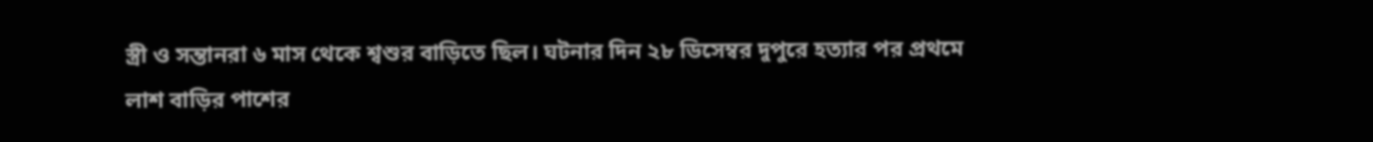স্ত্রী ও সন্তানরা ৬ মাস থেকে শ্বশুর বাড়িতে ছিল। ঘটনার দিন ২৮ ডিসেম্বর দুপুরে হত্যার পর প্রথমে লাশ বাড়ির পাশের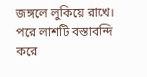জঙ্গলে লুকিয়ে রাখে। পরে লাশটি বস্তাবন্দি করে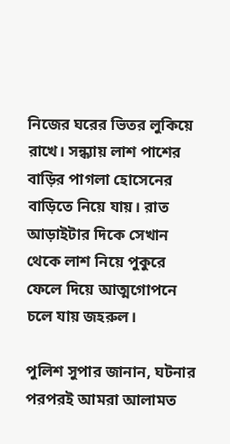নিজের ঘরের ভিতর লুকিয়ে রাখে। সন্ধ্যায় লাশ পাশের বাড়ির পাগলা হোসেনের বাড়িতে নিয়ে যায়। রাত আড়াইটার দিকে সেখান থেকে লাশ নিয়ে পুকুরে ফেলে দিয়ে আত্মগোপনে চলে যায় জহরুল।

পুলিশ সুপার জানান, ঘটনার পরপরই আমরা আলামত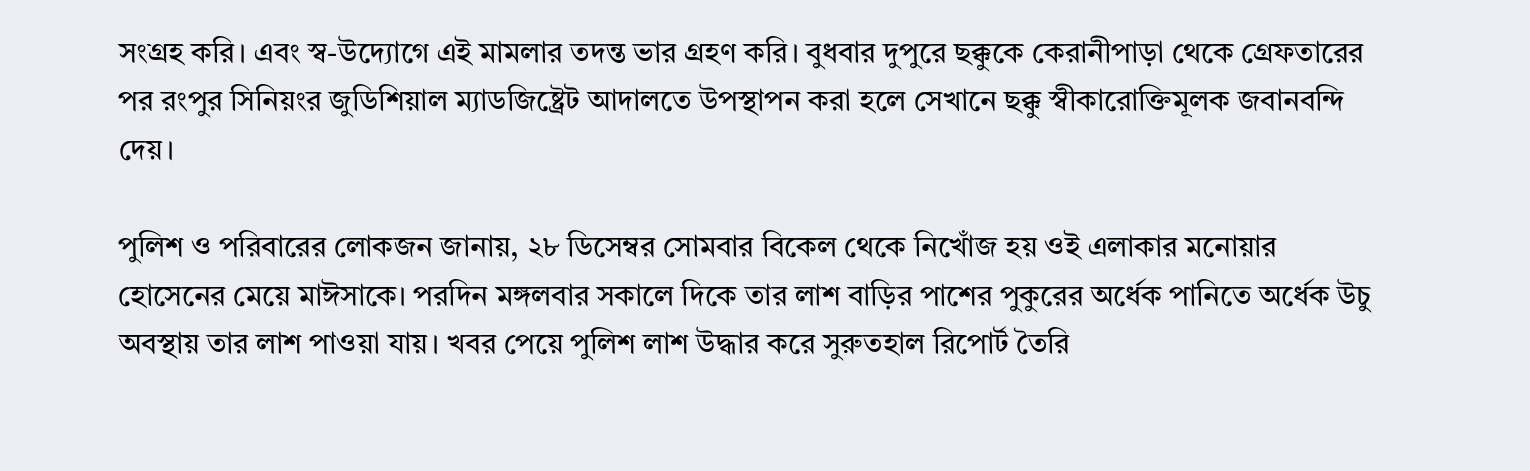সংগ্রহ করি। এবং স্ব-উদ্যোগে এই মামলার তদন্ত ভার গ্রহণ করি। বুধবার দুপুরে ছক্কুকে কেরানীপাড়া থেকে গ্রেফতারের পর রংপুর সিনিয়ংর জুডিশিয়াল ম্যাডজিষ্ট্রেট আদালতে উপস্থাপন করা হলে সেখানে ছক্কু স্বীকারোক্তিমূলক জবানবন্দি দেয়।

পুলিশ ও পরিবারের লোকজন জানায়, ২৮ ডিসেম্বর সোমবার বিকেল থেকে নিখোঁজ হয় ওই এলাকার মনোয়ার হোসেনের মেয়ে মাঈসাকে। পরদিন মঙ্গলবার সকালে দিকে তার লাশ বাড়ির পাশের পুকুরের অর্ধেক পানিতে অর্ধেক উচু অবস্থায় তার লাশ পাওয়া যায়। খবর পেয়ে পুলিশ লাশ উদ্ধার করে সুরুতহাল রিপোর্ট তৈরি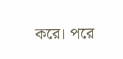করে। পরে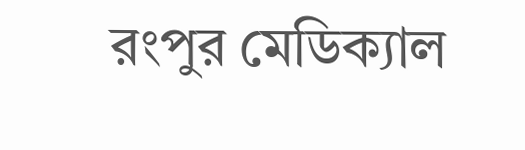রংপুর মেডিক্যাল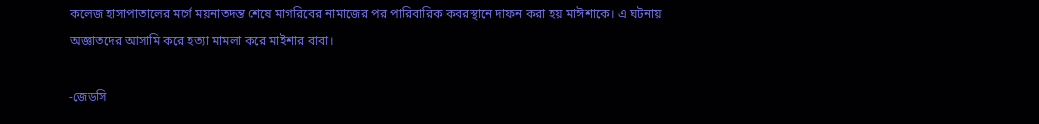কলেজ হাসাপাতালের মর্গে ময়নাতদন্ত শেষে মাগরিবের নামাজের পর পারিবারিক কবরস্থানে দাফন করা হয় মাঈশাকে। এ ঘটনায় অজ্ঞাতদের আসামি করে হত্যা মামলা করে মাইশার বাবা।

-জেডসি